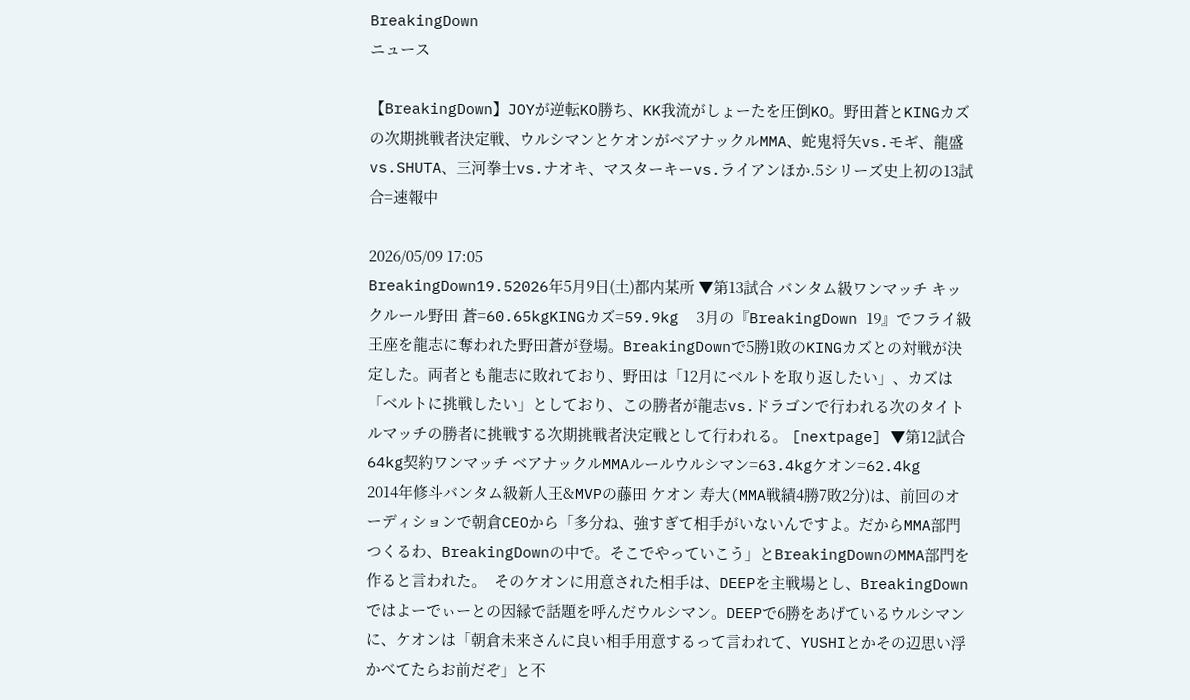BreakingDown
ニュース

【BreakingDown】JOYが逆転KO勝ち、KK我流がしょーたを圧倒KO。野田蒼とKINGカズの次期挑戦者決定戦、ウルシマンとケオンがベアナックルMMA、蛇鬼将矢vs.モギ、龍盛vs.SHUTA、三河拳士vs.ナオキ、マスターキーvs.ライアンほか.5シリーズ史上初の13試合=速報中

2026/05/09 17:05
BreakingDown19.52026年5月9日(土)都内某所 ▼第13試合 バンタム級ワンマッチ キックルール野田 蒼=60.65kgKINGカズ=59.9kg  3月の『BreakingDown 19』でフライ級王座を龍志に奪われた野田蒼が登場。BreakingDownで5勝1敗のKINGカズとの対戦が決定した。両者とも龍志に敗れており、野田は「12月にベルトを取り返したい」、カズは「ベルトに挑戦したい」としており、この勝者が龍志vs.ドラゴンで行われる次のタイトルマッチの勝者に挑戦する次期挑戦者決定戦として行われる。 [nextpage] ▼第12試合 64kg契約ワンマッチ ベアナックルMMAルールウルシマン=63.4kgケオン=62.4kg  2014年修斗バンタム級新人王&MVPの藤田 ケオン 寿大(MMA戦績4勝7敗2分)は、前回のオーディションで朝倉CEOから「多分ね、強すぎて相手がいないんですよ。だからMMA部門つくるわ、BreakingDownの中で。そこでやっていこう」とBreakingDownのMMA部門を作ると言われた。  そのケオンに用意された相手は、DEEPを主戦場とし、BreakingDownではよーでぃーとの因縁で話題を呼んだウルシマン。DEEPで6勝をあげているウルシマンに、ケオンは「朝倉未来さんに良い相手用意するって言われて、YUSHIとかその辺思い浮かべてたらお前だぞ」と不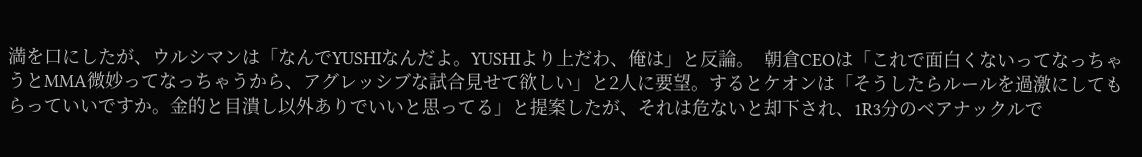満を口にしたが、ウルシマンは「なんでYUSHIなんだよ。YUSHIより上だわ、俺は」と反論。  朝倉CEOは「これで面白くないってなっちゃうとMMA微妙ってなっちゃうから、アグレッシブな試合見せて欲しい」と2人に要望。するとケオンは「そうしたらルールを過激にしてもらっていいですか。金的と目潰し以外ありでいいと思ってる」と提案したが、それは危ないと却下され、1R3分のベアナックルで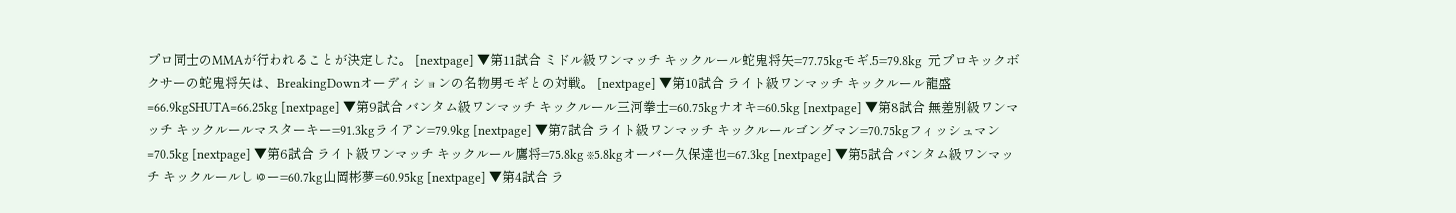プロ同士のMMAが行われることが決定した。 [nextpage] ▼第11試合 ミドル級ワンマッチ キックルール蛇鬼将矢=77.75kgモギ.5=79.8kg  元プロキックボクサーの蛇鬼将矢は、BreakingDownオーディションの名物男モギとの対戦。 [nextpage] ▼第10試合 ライト級ワンマッチ キックルール龍盛=66.9kgSHUTA=66.25kg [nextpage] ▼第9試合 バンタム級ワンマッチ キックルール三河拳士=60.75kgナオキ=60.5kg [nextpage] ▼第8試合 無差別級ワンマッチ キックルールマスターキー=91.3kgライアン=79.9kg [nextpage] ▼第7試合 ライト級ワンマッチ キックルールゴングマン=70.75kgフィッシュマン=70.5kg [nextpage] ▼第6試合 ライト級ワンマッチ キックルール鷹将=75.8kg ※5.8kgオーバー久保達也=67.3kg [nextpage] ▼第5試合 バンタム級ワンマッチ キックルールしゅー=60.7kg山岡彬夢=60.95kg [nextpage] ▼第4試合 ラ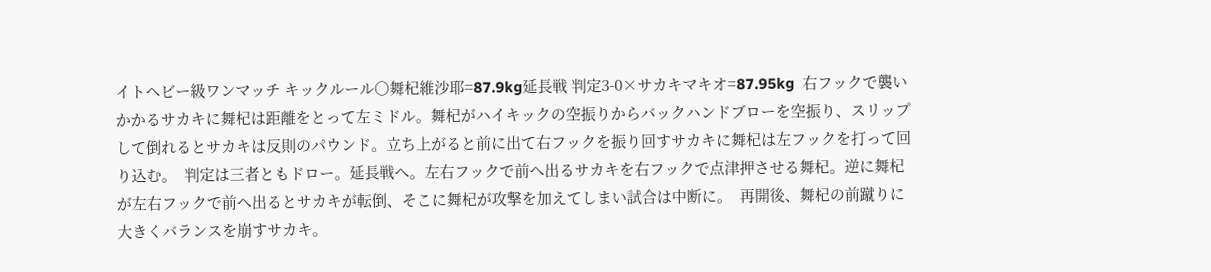イトヘビー級ワンマッチ キックルール〇舞杞維沙耶=87.9kg延長戦 判定3-0×サカキマキオ=87.95kg  右フックで襲いかかるサカキに舞杞は距離をとって左ミドル。舞杞がハイキックの空振りからバックハンドブローを空振り、スリップして倒れるとサカキは反則のパウンド。立ち上がると前に出て右フックを振り回すサカキに舞杞は左フックを打って回り込む。  判定は三者ともドロー。延長戦へ。左右フックで前へ出るサカキを右フックで点津押させる舞杞。逆に舞杞が左右フックで前へ出るとサカキが転倒、そこに舞杞が攻撃を加えてしまい試合は中断に。  再開後、舞杞の前蹴りに大きくバランスを崩すサカキ。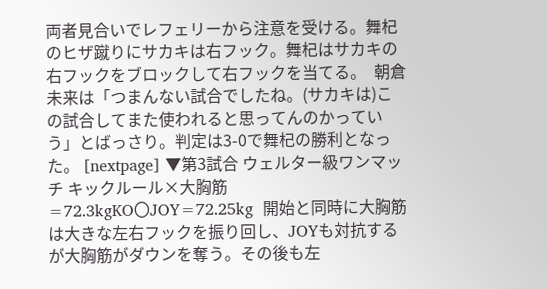両者見合いでレフェリーから注意を受ける。舞杞のヒザ蹴りにサカキは右フック。舞杞はサカキの右フックをブロックして右フックを当てる。  朝倉未来は「つまんない試合でしたね。(サカキは)この試合してまた使われると思ってんのかっていう」とばっさり。判定は3-0で舞杞の勝利となった。 [nextpage] ▼第3試合 ウェルター級ワンマッチ キックルール×大胸筋=72.3kgKO〇JOY=72.25kg  開始と同時に大胸筋は大きな左右フックを振り回し、JOYも対抗するが大胸筋がダウンを奪う。その後も左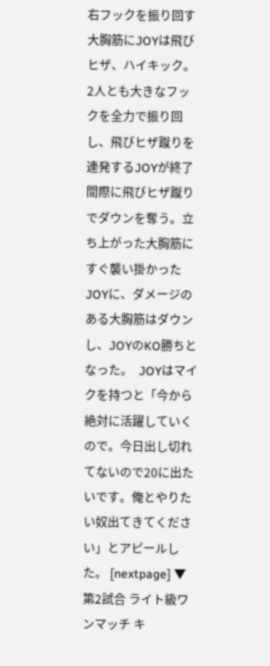右フックを振り回す大胸筋にJOYは飛びヒザ、ハイキック。 2人とも大きなフックを全力で振り回し、飛びヒザ蹴りを連発するJOYが終了間際に飛びヒザ蹴りでダウンを奪う。立ち上がった大胸筋にすぐ襲い掛かったJOYに、ダメージのある大胸筋はダウンし、JOYのKO勝ちとなった。  JOYはマイクを持つと「今から絶対に活躍していくので。今日出し切れてないので20に出たいです。俺とやりたい奴出てきてください」とアピールした。 [nextpage] ▼第2試合 ライト級ワンマッチ キ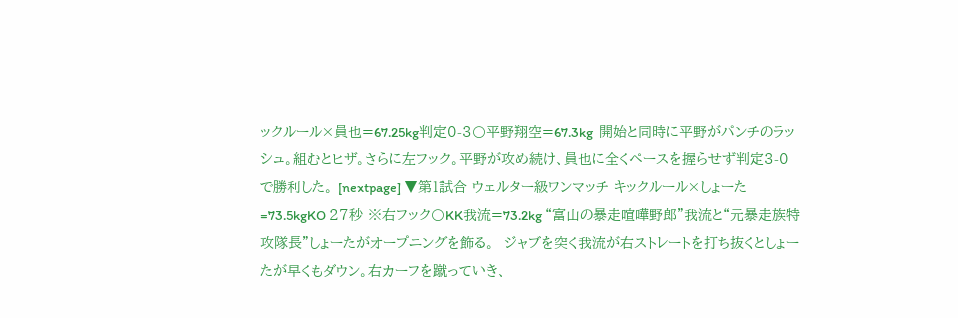ックルール×員也=67.25kg判定0-3〇平野翔空=67.3kg  開始と同時に平野がパンチのラッシュ。組むとヒザ。さらに左フック。平野が攻め続け、員也に全くペースを握らせず判定3-0で勝利した。 [nextpage] ▼第1試合 ウェルター級ワンマッチ キックルール×しょーた=73.5kgKO 27秒 ※右フック〇KK我流=73.2kg “富山の暴走喧嘩野郎”我流と“元暴走族特攻隊長”しょーたがオープニングを飾る。  ジャブを突く我流が右ストレートを打ち抜くとしょーたが早くもダウン。右カーフを蹴っていき、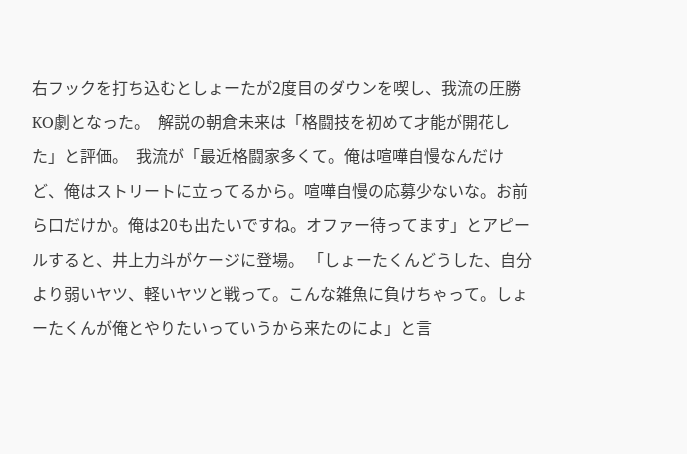右フックを打ち込むとしょーたが2度目のダウンを喫し、我流の圧勝KO劇となった。  解説の朝倉未来は「格闘技を初めて才能が開花した」と評価。  我流が「最近格闘家多くて。俺は喧嘩自慢なんだけど、俺はストリートに立ってるから。喧嘩自慢の応募少ないな。お前ら口だけか。俺は20も出たいですね。オファー待ってます」とアピールすると、井上力斗がケージに登場。 「しょーたくんどうした、自分より弱いヤツ、軽いヤツと戦って。こんな雑魚に負けちゃって。しょーたくんが俺とやりたいっていうから来たのによ」と言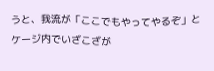うと、我流が「ここでもやってやるぞ」とケージ内でいざこざが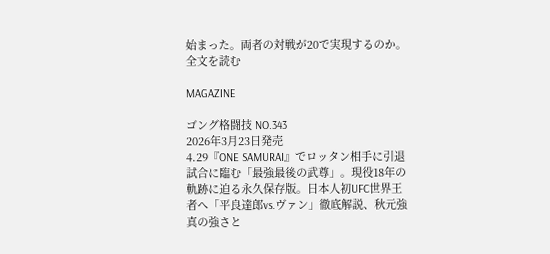始まった。両者の対戦が20で実現するのか。
全文を読む

MAGAZINE

ゴング格闘技 NO.343
2026年3月23日発売
4.29『ONE SAMURAI』でロッタン相手に引退試合に臨む「最強最後の武尊」。現役18年の軌跡に迫る永久保存版。日本人初UFC世界王者へ「平良達郎vs.ヴァン」徹底解説、秋元強真の強さと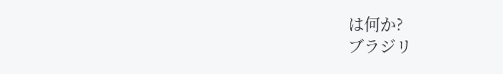は何か?
ブラジリ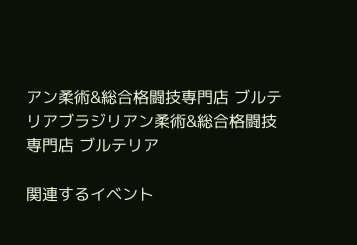アン柔術&総合格闘技専門店 ブルテリアブラジリアン柔術&総合格闘技専門店 ブルテリア

関連するイベント